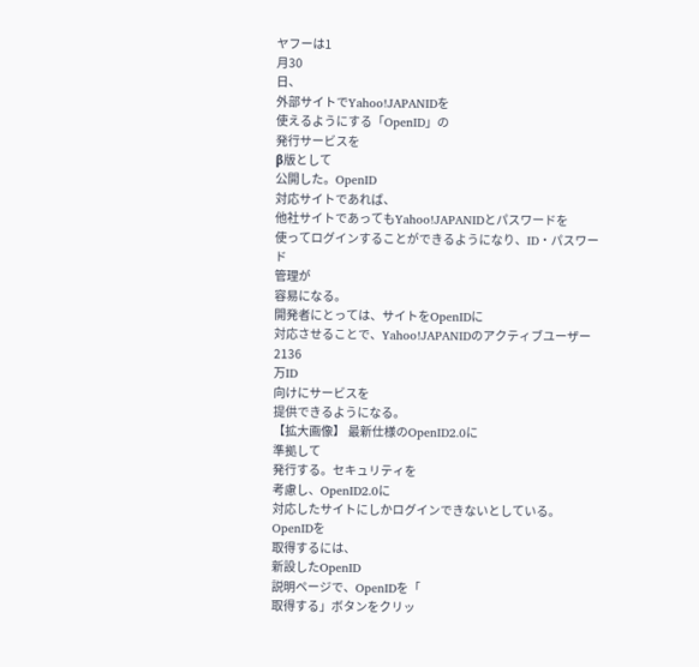ヤフーは1
月30
日、
外部サイトでYahoo!JAPANIDを
使えるようにする「OpenID」の
発行サービスを
β版として
公開した。OpenID
対応サイトであれば、
他社サイトであってもYahoo!JAPANIDとパスワードを
使ってログインすることができるようになり、ID・パスワード
管理が
容易になる。
開発者にとっては、サイトをOpenIDに
対応させることで、Yahoo!JAPANIDのアクティブユーザー2136
万ID
向けにサービスを
提供できるようになる。
【拡大画像】 最新仕様のOpenID2.0に
準拠して
発行する。セキュリティを
考慮し、OpenID2.0に
対応したサイトにしかログインできないとしている。
OpenIDを
取得するには、
新設したOpenID
説明ページで、OpenIDを「
取得する」ボタンをクリッ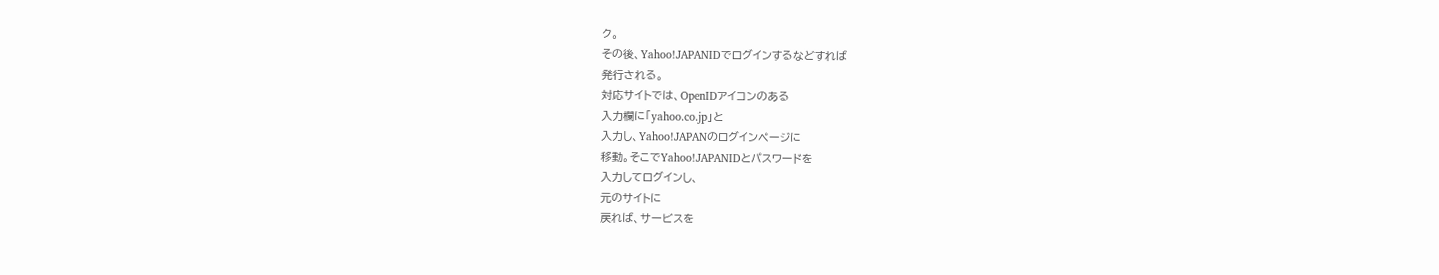ク。
その後、Yahoo!JAPANIDでログインするなどすれば
発行される。
対応サイトでは、OpenIDアイコンのある
入力欄に「yahoo.co.jp」と
入力し、Yahoo!JAPANのログインページに
移動。そこでYahoo!JAPANIDとパスワードを
入力してログインし、
元のサイトに
戻れば、サービスを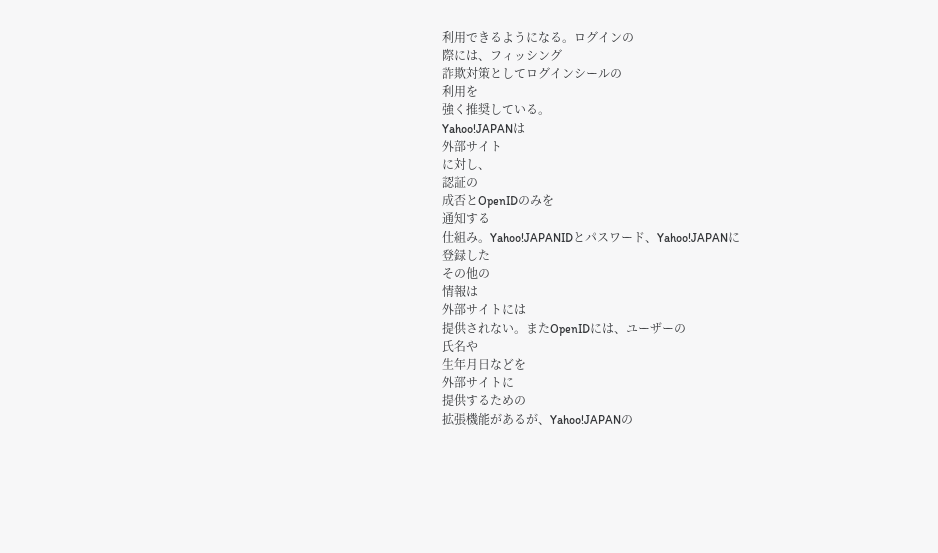利用できるようになる。ログインの
際には、フィッシング
詐欺対策としてログインシールの
利用を
強く推奨している。
Yahoo!JAPANは
外部サイト
に対し、
認証の
成否とOpenIDのみを
通知する
仕組み。Yahoo!JAPANIDとパスワード、Yahoo!JAPANに
登録した
その他の
情報は
外部サイトには
提供されない。またOpenIDには、ユーザーの
氏名や
生年月日などを
外部サイトに
提供するための
拡張機能があるが、Yahoo!JAPANの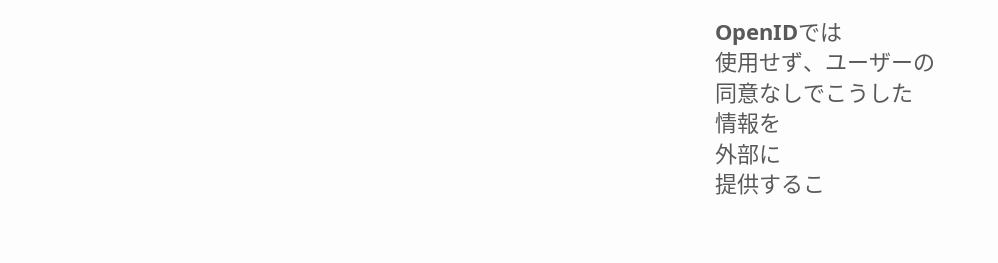OpenIDでは
使用せず、ユーザーの
同意なしでこうした
情報を
外部に
提供するこ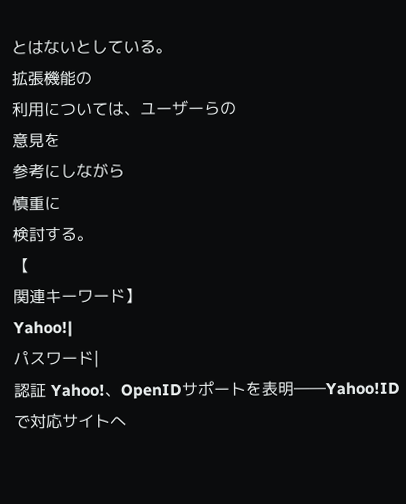とはないとしている。
拡張機能の
利用については、ユーザーらの
意見を
参考にしながら
慎重に
検討する。
【
関連キーワード】
Yahoo!|
パスワード|
認証 Yahoo!、OpenIDサポートを表明――Yahoo!IDで対応サイトへ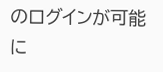のログインが可能に